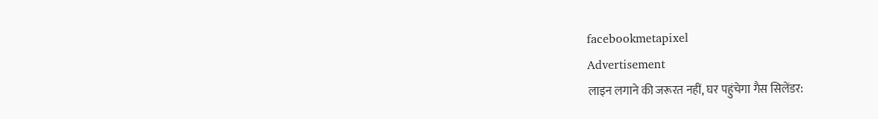facebookmetapixel
Advertisement
लाइन लगाने की जरूरत नहीं, घर पहुंचेगा गैस सिलेंडर: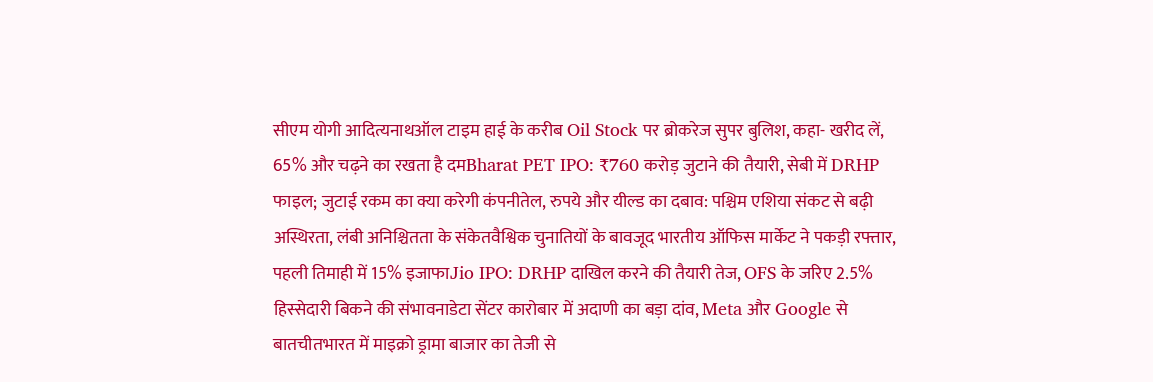सीएम योगी आदित्यनाथऑल टाइम हाई के करीब Oil Stock पर ब्रोकरेज सुपर बुलिश, कहा- खरीद लें, 65% और चढ़ने का रखता है दमBharat PET IPO: ₹760 करोड़ जुटाने की तैयारी, सेबी में DRHP फाइल; जुटाई रकम का क्या करेगी कंपनीतेल, रुपये और यील्ड का दबाव: पश्चिम एशिया संकट से बढ़ी अस्थिरता, लंबी अनिश्चितता के संकेतवैश्विक चुनातियों के बावजूद भारतीय ऑफिस मार्केट ने पकड़ी रफ्तार, पहली तिमाही में 15% इजाफाJio IPO: DRHP दाखिल करने की तैयारी तेज, OFS के जरिए 2.5% हिस्सेदारी बिकने की संभावनाडेटा सेंटर कारोबार में अदाणी का बड़ा दांव, Meta और Google से बातचीतभारत में माइक्रो ड्रामा बाजार का तेजी से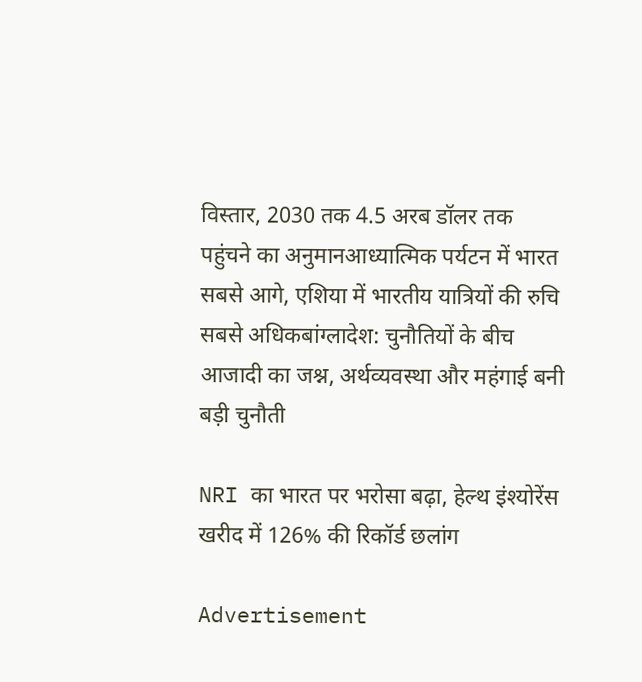विस्तार, 2030 तक 4.5 अरब डॉलर तक पहुंचने का अनुमानआध्यात्मिक पर्यटन में भारत सबसे आगे, एशिया में भारतीय यात्रियों की रुचि सबसे अधिकबांग्लादेश: चुनौतियों के बीच आजादी का जश्न, अर्थव्यवस्था और महंगाई बनी बड़ी चुनौती

NRI का भारत पर भरोसा बढ़ा, हेल्थ इंश्योरेंस खरीद में 126% की रिकॉर्ड छलांग

Advertisement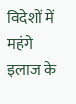विदेशों में महंगे इलाज के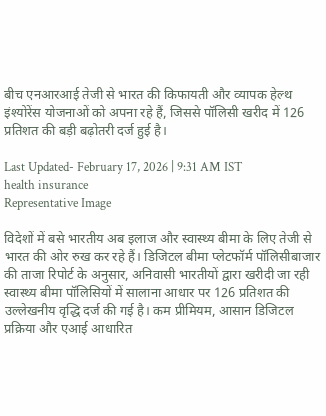बीच एनआरआई तेजी से भारत की किफायती और व्यापक हेल्थ इंश्योरेंस योजनाओं को अपना रहे हैं, जिससे पॉलिसी खरीद में 126 प्रतिशत की बड़ी बढ़ोतरी दर्ज हुई है।

Last Updated- February 17, 2026 | 9:31 AM IST
health insurance
Representative Image

विदेशों में बसे भारतीय अब इलाज और स्वास्थ्य बीमा के लिए तेजी से भारत की ओर रुख कर रहे हैं। डिजिटल बीमा प्लेटफॉर्म पॉलिसीबाजार की ताजा रिपोर्ट के अनुसार, अनिवासी भारतीयों द्वारा खरीदी जा रही स्वास्थ्य बीमा पॉलिसियों में सालाना आधार पर 126 प्रतिशत की उल्लेखनीय वृद्धि दर्ज की गई है। कम प्रीमियम, आसान डिजिटल प्रक्रिया और एआई आधारित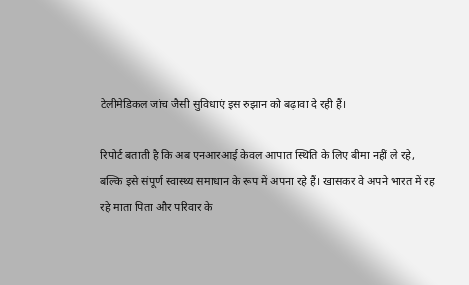टेलीमेडिकल जांच जैसी सुविधाएं इस रुझान को बढ़ावा दे रही हैं।

रिपोर्ट बताती है कि अब एनआरआई केवल आपात स्थिति के लिए बीमा नहीं ले रहे, बल्कि इसे संपूर्ण स्वास्थ्य समाधान के रूप में अपना रहे हैं। खासकर वे अपने भारत में रह रहे माता पिता और परिवार के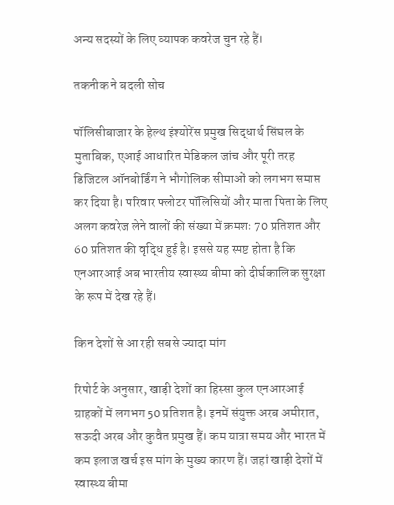अन्य सदस्यों के लिए व्यापक कवरेज चुन रहे हैं।

तकनीक ने बदली सोच

पॉलिसीबाजार के हेल्थ इंश्योरेंस प्रमुख सिद्धार्थ सिंघल के मुताबिक, एआई आधारित मेडिकल जांच और पूरी तरह डिजिटल ऑनबोर्डिंग ने भौगोलिक सीमाओं को लगभग समाप्त कर दिया है। परिवार फ्लोटर पॉलिसियों और माता पिता के लिए अलग कवरेज लेने वालों की संख्या में क्रमशः 70 प्रतिशत और 60 प्रतिशत की वृद्धि हुई है। इससे यह स्पष्ट होता है कि एनआरआई अब भारतीय स्वास्थ्य बीमा को दीर्घकालिक सुरक्षा के रूप में देख रहे हैं।

किन देशों से आ रही सबसे ज्यादा मांग

रिपोर्ट के अनुसार, खाड़ी देशों का हिस्सा कुल एनआरआई ग्राहकों में लगभग 50 प्रतिशत है। इनमें संयुक्त अरब अमीरात, सऊदी अरब और कुवैत प्रमुख हैं। कम यात्रा समय और भारत में कम इलाज खर्च इस मांग के मुख्य कारण हैं। जहां खाड़ी देशों में स्वास्थ्य बीमा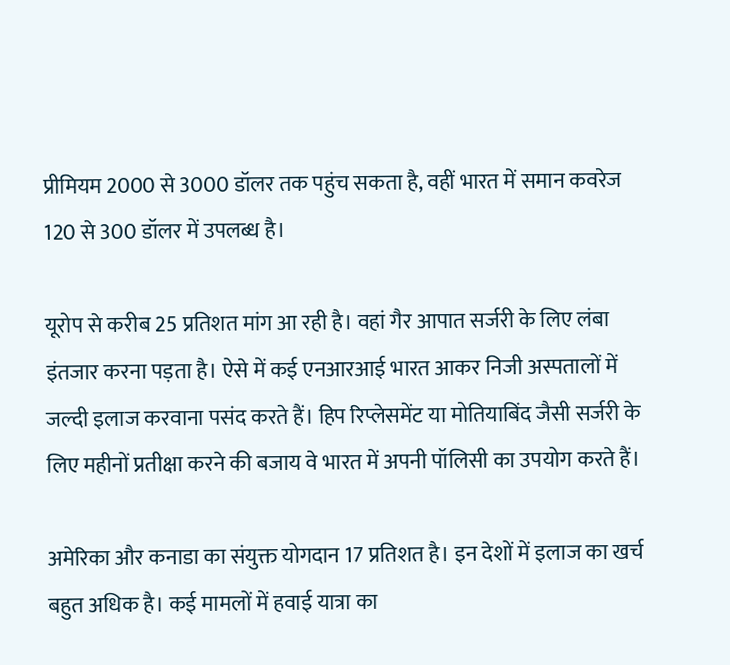प्रीमियम 2000 से 3000 डॉलर तक पहुंच सकता है, वहीं भारत में समान कवरेज 120 से 300 डॉलर में उपलब्ध है।

यूरोप से करीब 25 प्रतिशत मांग आ रही है। वहां गैर आपात सर्जरी के लिए लंबा इंतजार करना पड़ता है। ऐसे में कई एनआरआई भारत आकर निजी अस्पतालों में जल्दी इलाज करवाना पसंद करते हैं। हिप रिप्लेसमेंट या मोतियाबिंद जैसी सर्जरी के लिए महीनों प्रतीक्षा करने की बजाय वे भारत में अपनी पॉलिसी का उपयोग करते हैं।

अमेरिका और कनाडा का संयुक्त योगदान 17 प्रतिशत है। इन देशों में इलाज का खर्च बहुत अधिक है। कई मामलों में हवाई यात्रा का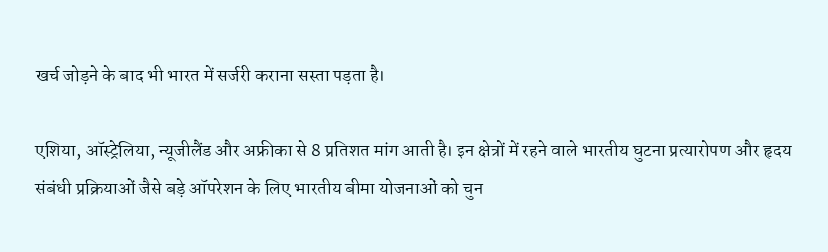खर्च जोड़ने के बाद भी भारत में सर्जरी कराना सस्ता पड़ता है।

एशिया, ऑस्ट्रेलिया, न्यूजीलैंड और अफ्रीका से 8 प्रतिशत मांग आती है। इन क्षेत्रों में रहने वाले भारतीय घुटना प्रत्यारोपण और हृदय संबंधी प्रक्रियाओं जैसे बड़े ऑपरेशन के लिए भारतीय बीमा योजनाओं को चुन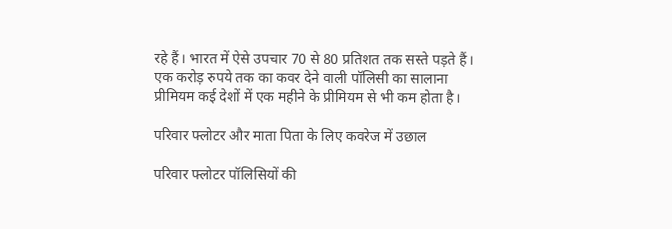रहे हैं। भारत में ऐसे उपचार 70 से 80 प्रतिशत तक सस्ते पड़ते हैं। एक करोड़ रुपये तक का कवर देने वाली पॉलिसी का सालाना प्रीमियम कई देशों में एक महीने के प्रीमियम से भी कम होता है।

परिवार फ्लोटर और माता पिता के लिए कवरेज में उछाल

परिवार फ्लोटर पॉलिसियों की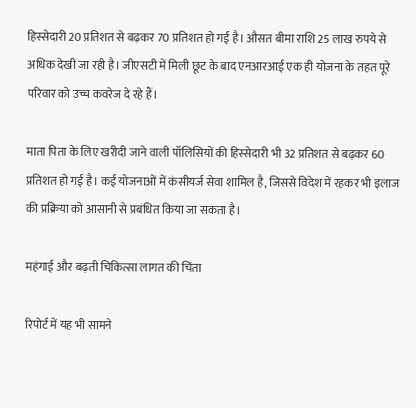हिस्सेदारी 20 प्रतिशत से बढ़कर 70 प्रतिशत हो गई है। औसत बीमा राशि 25 लाख रुपये से अधिक देखी जा रही है। जीएसटी में मिली छूट के बाद एनआरआई एक ही योजना के तहत पूरे परिवार को उच्च कवरेज दे रहे हैं।

माता पिता के लिए खरीदी जाने वाली पॉलिसियों की हिस्सेदारी भी 32 प्रतिशत से बढ़कर 60 प्रतिशत हो गई है। कई योजनाओं में कंसीयर्ज सेवा शामिल है, जिससे विदेश में रहकर भी इलाज की प्रक्रिया को आसानी से प्रबंधित किया जा सकता है।

महंगाई और बढ़ती चिकित्सा लागत की चिंता

रिपोर्ट में यह भी सामने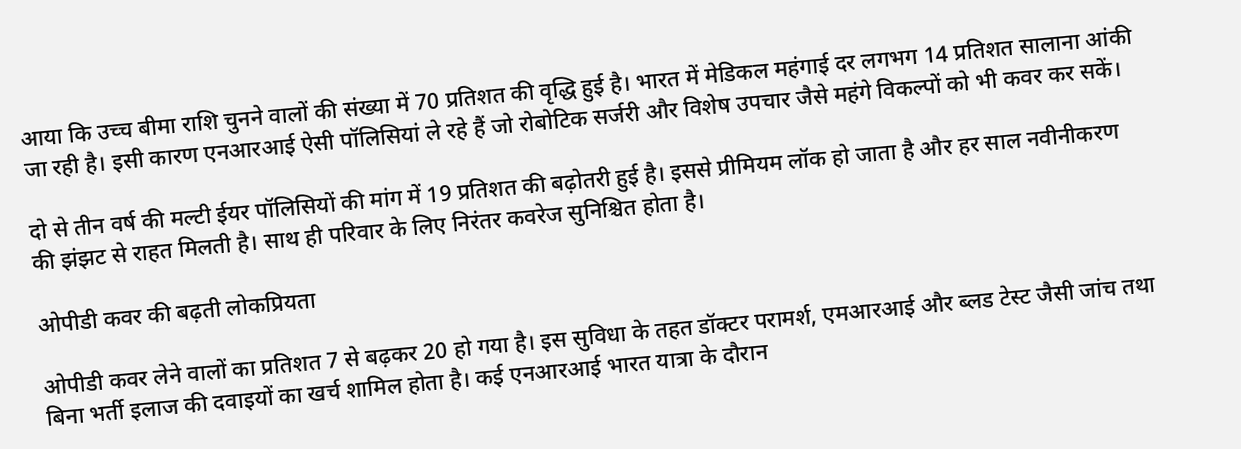आया कि उच्च बीमा राशि चुनने वालों की संख्या में 70 प्रतिशत की वृद्धि हुई है। भारत में मेडिकल महंगाई दर लगभग 14 प्रतिशत सालाना आंकी जा रही है। इसी कारण एनआरआई ऐसी पॉलिसियां ले रहे हैं जो रोबोटिक सर्जरी और विशेष उपचार जैसे महंगे विकल्पों को भी कवर कर सकें।

दो से तीन वर्ष की मल्टी ईयर पॉलिसियों की मांग में 19 प्रतिशत की बढ़ोतरी हुई है। इससे प्रीमियम लॉक हो जाता है और हर साल नवीनीकरण की झंझट से राहत मिलती है। साथ ही परिवार के लिए निरंतर कवरेज सुनिश्चित होता है।

ओपीडी कवर की बढ़ती लोकप्रियता

ओपीडी कवर लेने वालों का प्रतिशत 7 से बढ़कर 20 हो गया है। इस सुविधा के तहत डॉक्टर परामर्श, एमआरआई और ब्लड टेस्ट जैसी जांच तथा बिना भर्ती इलाज की दवाइयों का खर्च शामिल होता है। कई एनआरआई भारत यात्रा के दौरान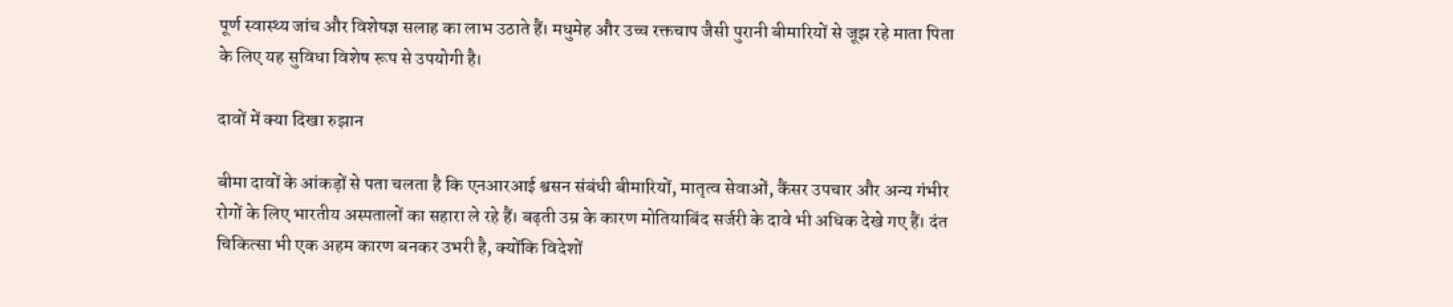पूर्ण स्वास्थ्य जांच और विशेषज्ञ सलाह का लाभ उठाते हैं। मधुमेह और उच्च रक्तचाप जैसी पुरानी बीमारियों से जूझ रहे माता पिता के लिए यह सुविधा विशेष रूप से उपयोगी है।

दावों में क्या दिखा रुझान

बीमा दावों के आंकड़ों से पता चलता है कि एनआरआई श्वसन संबंधी बीमारियों, मातृत्व सेवाओं, कैंसर उपचार और अन्य गंभीर रोगों के लिए भारतीय अस्पतालों का सहारा ले रहे हैं। बढ़ती उम्र के कारण मोतियाबिंद सर्जरी के दावे भी अधिक देखे गए हैं। दंत चिकित्सा भी एक अहम कारण बनकर उभरी है, क्योंकि विदेशों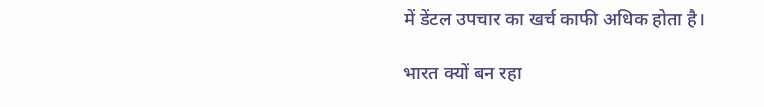में डेंटल उपचार का खर्च काफी अधिक होता है।

भारत क्यों बन रहा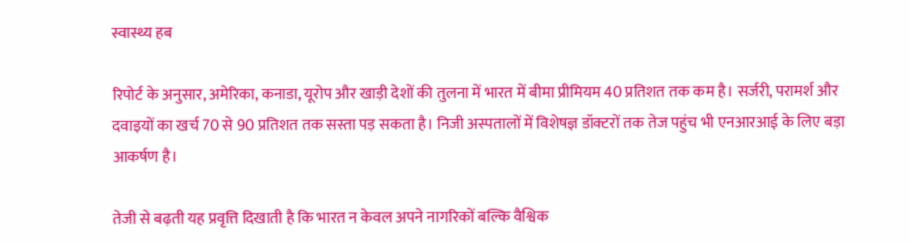स्वास्थ्य हब

रिपोर्ट के अनुसार, अमेरिका, कनाडा, यूरोप और खाड़ी देशों की तुलना में भारत में बीमा प्रीमियम 40 प्रतिशत तक कम है। सर्जरी, परामर्श और दवाइयों का खर्च 70 से 90 प्रतिशत तक सस्ता पड़ सकता है। निजी अस्पतालों में विशेषज्ञ डॉक्टरों तक तेज पहुंच भी एनआरआई के लिए बड़ा आकर्षण है।

तेजी से बढ़ती यह प्रवृत्ति दिखाती है कि भारत न केवल अपने नागरिकों बल्कि वैश्विक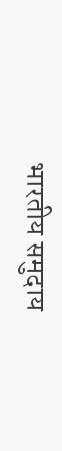भारतीय समुदाय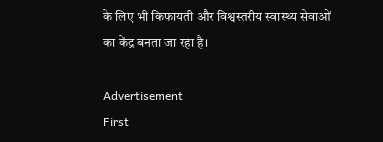के लिए भी किफायती और विश्वस्तरीय स्वास्थ्य सेवाओं का केंद्र बनता जा रहा है।

Advertisement
First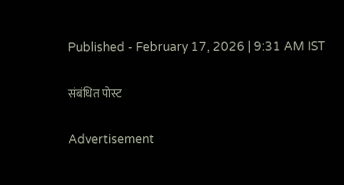Published - February 17, 2026 | 9:31 AM IST

संबंधित पोस्ट

Advertisement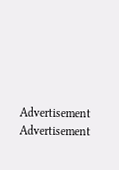Advertisement
Advertisement